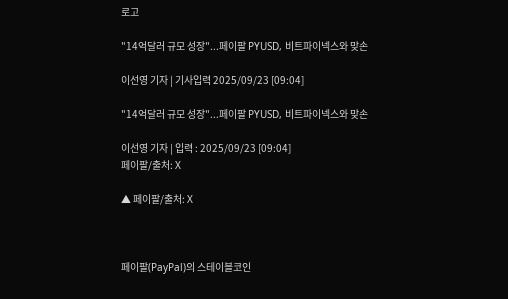로고

"14억달러 규모 성장"...페이팔 PYUSD, 비트파이넥스와 맞손

이선영 기자 | 기사입력 2025/09/23 [09:04]

"14억달러 규모 성장"...페이팔 PYUSD, 비트파이넥스와 맞손

이선영 기자 | 입력 : 2025/09/23 [09:04]
페이팔/출처: X

▲ 페이팔/출처: X



페이팔(PayPal)의 스테이블코인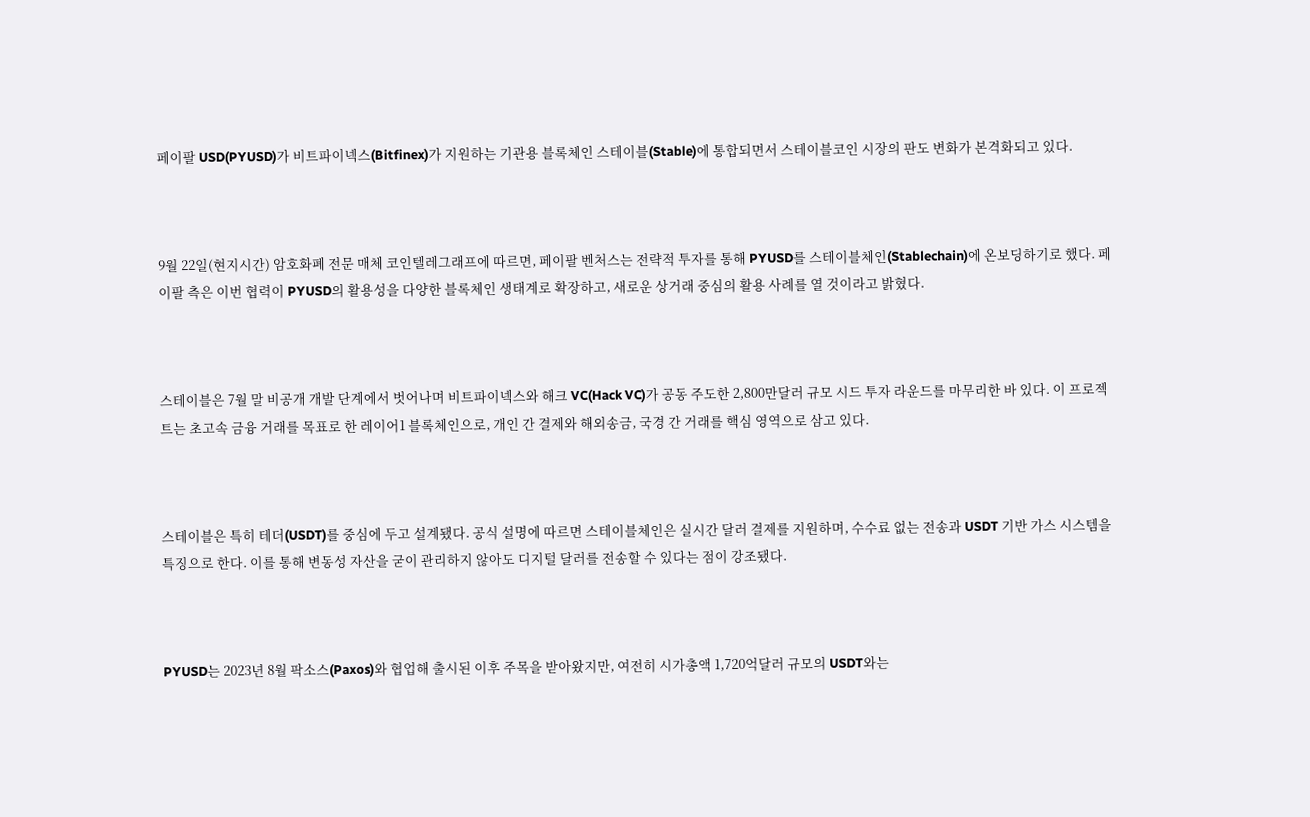페이팔 USD(PYUSD)가 비트파이넥스(Bitfinex)가 지원하는 기관용 블록체인 스테이블(Stable)에 통합되면서 스테이블코인 시장의 판도 변화가 본격화되고 있다.



9월 22일(현지시간) 암호화폐 전문 매체 코인텔레그래프에 따르면, 페이팔 벤처스는 전략적 투자를 통해 PYUSD를 스테이블체인(Stablechain)에 온보딩하기로 했다. 페이팔 측은 이번 협력이 PYUSD의 활용성을 다양한 블록체인 생태계로 확장하고, 새로운 상거래 중심의 활용 사례를 열 것이라고 밝혔다.



스테이블은 7월 말 비공개 개발 단계에서 벗어나며 비트파이넥스와 해크 VC(Hack VC)가 공동 주도한 2,800만달러 규모 시드 투자 라운드를 마무리한 바 있다. 이 프로젝트는 초고속 금융 거래를 목표로 한 레이어1 블록체인으로, 개인 간 결제와 해외송금, 국경 간 거래를 핵심 영역으로 삼고 있다.



스테이블은 특히 테더(USDT)를 중심에 두고 설계됐다. 공식 설명에 따르면 스테이블체인은 실시간 달러 결제를 지원하며, 수수료 없는 전송과 USDT 기반 가스 시스템을 특징으로 한다. 이를 통해 변동성 자산을 굳이 관리하지 않아도 디지털 달러를 전송할 수 있다는 점이 강조됐다.



PYUSD는 2023년 8월 팍소스(Paxos)와 협업해 출시된 이후 주목을 받아왔지만, 여전히 시가총액 1,720억달러 규모의 USDT와는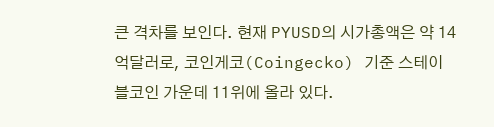큰 격차를 보인다. 현재 PYUSD의 시가총액은 약 14억달러로, 코인게코(Coingecko) 기준 스테이블코인 가운데 11위에 올라 있다.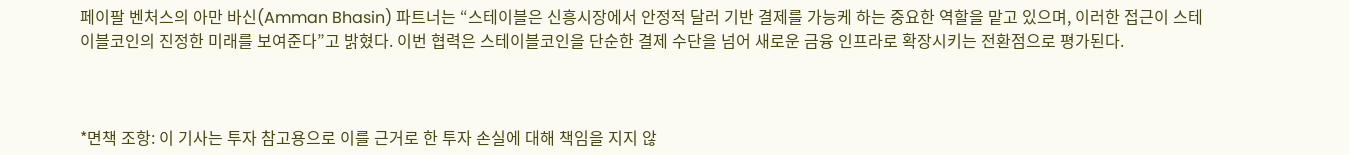페이팔 벤처스의 아만 바신(Amman Bhasin) 파트너는 “스테이블은 신흥시장에서 안정적 달러 기반 결제를 가능케 하는 중요한 역할을 맡고 있으며, 이러한 접근이 스테이블코인의 진정한 미래를 보여준다”고 밝혔다. 이번 협력은 스테이블코인을 단순한 결제 수단을 넘어 새로운 금융 인프라로 확장시키는 전환점으로 평가된다.



*면책 조항: 이 기사는 투자 참고용으로 이를 근거로 한 투자 손실에 대해 책임을 지지 않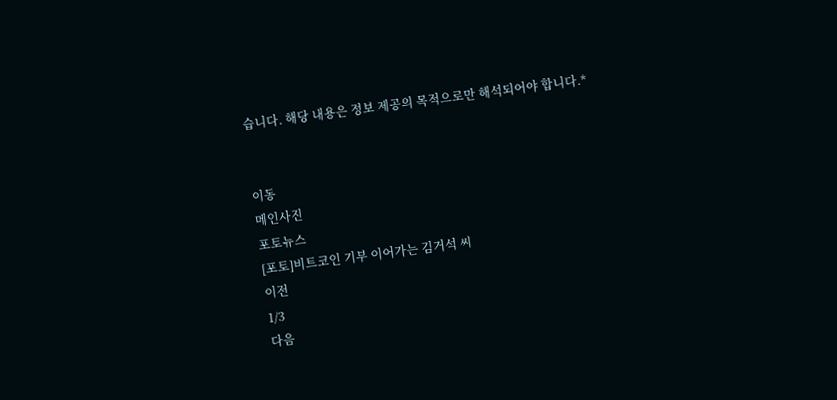습니다. 해당 내용은 정보 제공의 목적으로만 해석되어야 합니다.*


이동
메인사진
포토뉴스
[포토]비트코인 기부 이어가는 김거석 씨
이전
1/3
다음